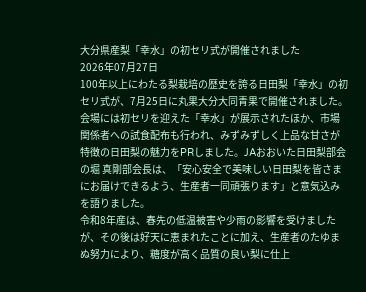大分県産梨「幸水」の初セリ式が開催されました
2026年07月27日
100年以上にわたる梨栽培の歴史を誇る日田梨「幸水」の初セリ式が、7月25日に丸果大分大同青果で開催されました。
会場には初セリを迎えた「幸水」が展示されたほか、市場関係者への試食配布も行われ、みずみずしく上品な甘さが特徴の日田梨の魅力をPRしました。JAおおいた日田梨部会の堀 真剛部会長は、「安心安全で美味しい日田梨を皆さまにお届けできるよう、生産者一同頑張ります」と意気込みを語りました。
令和8年産は、春先の低温被害や少雨の影響を受けましたが、その後は好天に恵まれたことに加え、生産者のたゆまぬ努力により、糖度が高く品質の良い梨に仕上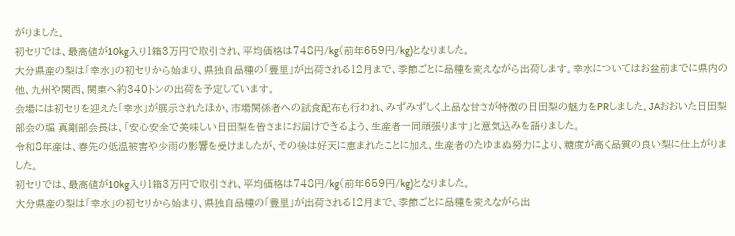がりました。
初セリでは、最高値が10kg入り1箱3万円で取引され、平均価格は748円/kg(前年659円/kg)となりました。
大分県産の梨は「幸水」の初セリから始まり、県独自品種の「豊里」が出荷される12月まで、季節ごとに品種を変えながら出荷します。幸水についてはお盆前までに県内の他、九州や関西、関東へ約340トンの出荷を予定しています。
会場には初セリを迎えた「幸水」が展示されたほか、市場関係者への試食配布も行われ、みずみずしく上品な甘さが特徴の日田梨の魅力をPRしました。JAおおいた日田梨部会の堀 真剛部会長は、「安心安全で美味しい日田梨を皆さまにお届けできるよう、生産者一同頑張ります」と意気込みを語りました。
令和8年産は、春先の低温被害や少雨の影響を受けましたが、その後は好天に恵まれたことに加え、生産者のたゆまぬ努力により、糖度が高く品質の良い梨に仕上がりました。
初セリでは、最高値が10kg入り1箱3万円で取引され、平均価格は748円/kg(前年659円/kg)となりました。
大分県産の梨は「幸水」の初セリから始まり、県独自品種の「豊里」が出荷される12月まで、季節ごとに品種を変えながら出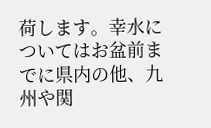荷します。幸水についてはお盆前までに県内の他、九州や関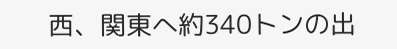西、関東へ約340トンの出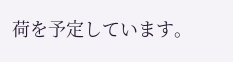荷を予定しています。